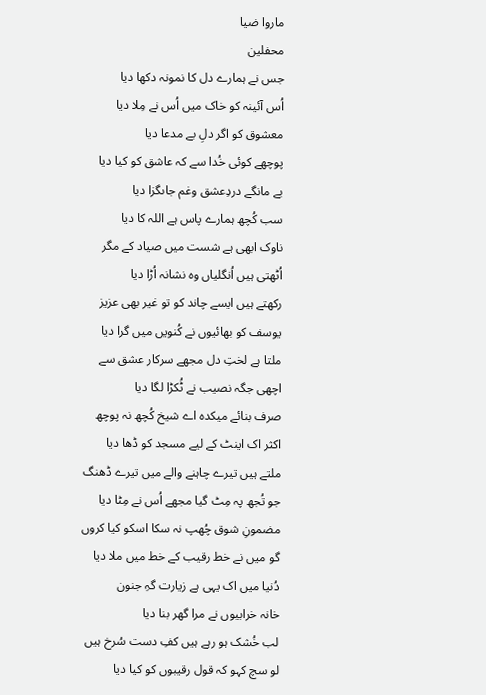ماروا ضیا
محفلین
جس نے ہمارے دل کا نمونہ دکھا دیا
اُس آئینہ کو خاک میں اُس نے مِلا دیا
معشوق کو اگر دلِ بے مدعا دیا
پوچھے کوئی خُدا سے کہ عاشق کو کیا دیا
بے مانگے دردِعشق وغم جاںگزا دیا
سب کُچھ ہمارے پاس ہے اللہ کا دیا
ناوک ابھی ہے شست میں صیاد کے مگر
اُٹھتی ہیں اُنگلیاں وہ نشانہ اُڑا دیا
رکھتے ہیں ایسے چاند کو تو غیر بھی عزیز
یوسف کو بھائیوں نے کُنویں میں گرا دیا
ملتا ہے لختِ دل مجھے سرکار عشق سے
اچھی جگہ نصیب نے ٹُکڑا لگا دیا
صرف بنائے میکدہ اے شیخ کُچھ نہ پوچھ
اکثر اک اینٹ کے لیے مسجد کو ڈھا دیا
ملتے ہیں تیرے چاہنے والے میں تیرے ڈھنگ
جو تُجھ پہ مِٹ گیا مجھے اُس نے مِٹا دیا
مضمونِ شوق چُھپ نہ سکا اسکو کیا کروں
گو میں نے خط رقیب کے خط میں ملا دیا
دُنیا میں اک یہی ہے زیارت گہِ جنون
خانہ خرابیوں نے مرا گھر بنا دیا
لب خُشک ہو رہے ہیں کفِ دست سُرخ ہیں
لو سچ کہو کہ قول رقیبوں کو کیا دیا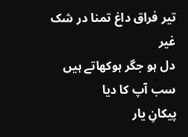تیر فراق داغ تمنا در شک غیر
دل ہو جگر ہوکھاتے ہیں سب آپ کا دیا
پیکانِ یار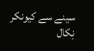سینے سے کیونکر نِکال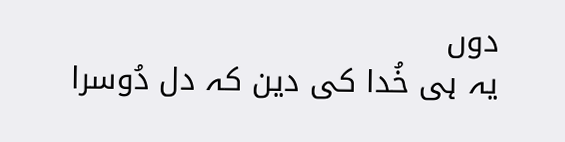دوں
یہ ہی خُدا کی دین کہ دل دُوسرا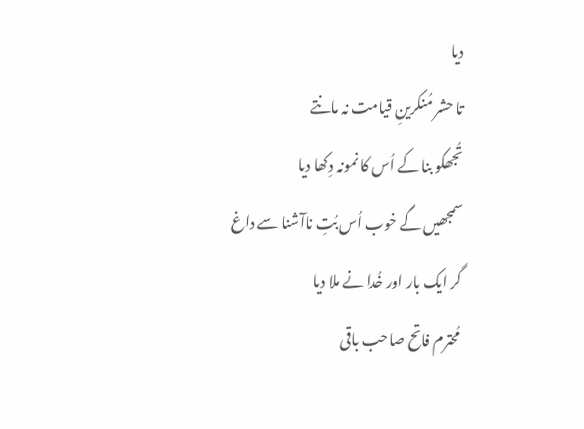دیا
تا حشر مُنکرینِ قیامت نہ مانتے
تُجھکو بنا کے اُس کا نمونہ دِکھا دیا
سمجھیں گے خوب اُس بُتِ ناآشنا سے داغ
گر ایک بار اور خُدا نے ملا دیا
مُحترم فاتح صاحب باقی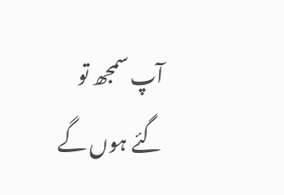آپ سمجھ تو گئے ہوں گے